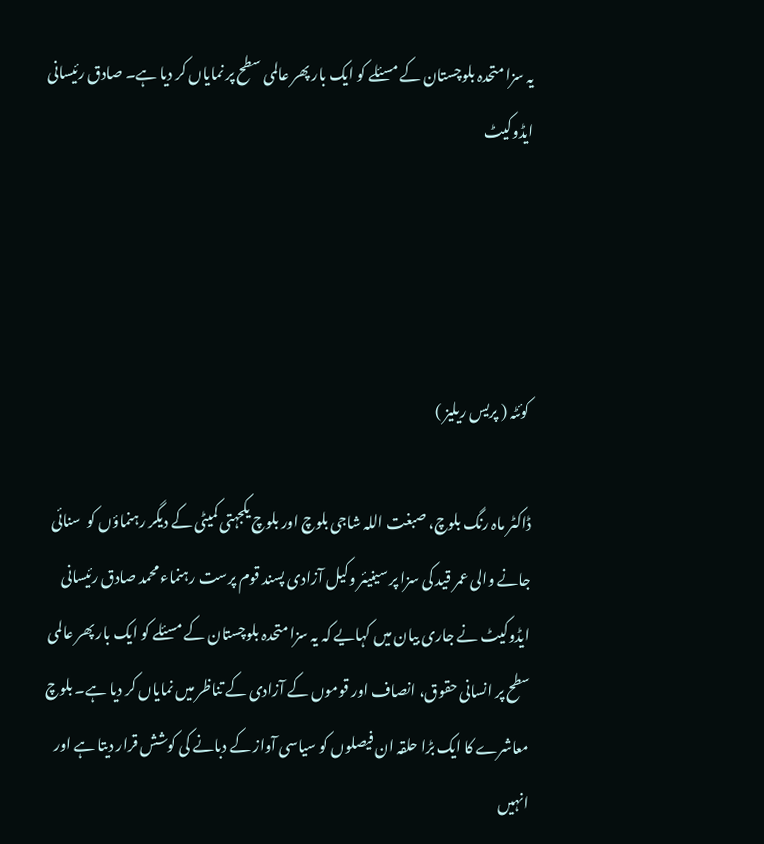یہ سزا متحدہ بلوچستان کے مسئلے کو ایک بار پھر عالمی سطح پر نمایاں کر دیا ہے۔ صادق رئیسانی ایڈوکیٹ




 کوئٹہ ( پریس ریلیز )

ڈاکٹر ماہ رنگ بلوچ، صبغت اللہ شاجی بلوچ اور بلوچ یکجہتی کمیٹی کے دیگر رہنماؤں کو  سنائی جانے والی عمر قید کی سزا پر سینیئر وکیل آزادی پسند قوم پرست رہنماء محمد صادق رئیسانی ایڈوکیٹ نے جاری بیان میں کہایے کہ یہ سزا متحدہ بلوچستان کے مسئلے کو ایک بار پھر عالمی سطح پر انسانی حقوق، انصاف اور قوموں کے آزادی کے تناظر میں نمایاں کر دیا ہے۔ بلوچ معاشرے کا ایک بڑا حلقہ ان فیصلوں کو سیاسی آواز کے دبانے کی کوشش قرار دیتا ہے اور انہیں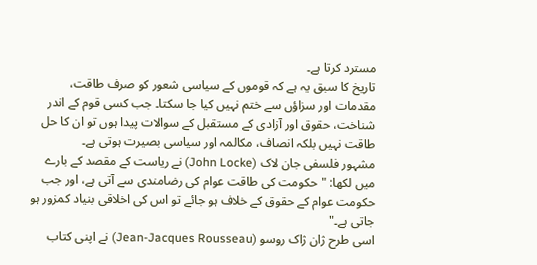مسترد کرتا ہے۔
تاریخ کا سبق یہ ہے کہ قوموں کے سیاسی شعور کو صرف طاقت، مقدمات اور سزاؤں سے ختم نہیں کیا جا سکتا۔ جب کسی قوم کے اندر شناخت، حقوق اور آزادی کے مستقبل کے سوالات پیدا ہوں تو ان کا حل طاقت نہیں بلکہ انصاف، مکالمہ اور سیاسی بصیرت ہوتی ہے۔
مشہور فلسفی جان لاک (John Locke) نے ریاست کے مقصد کے بارے میں لکھا: "حکومت کی طاقت عوام کی رضامندی سے آتی ہے، اور جب حکومت عوام کے حقوق کے خلاف ہو جائے تو اس کی اخلاقی بنیاد کمزور ہو جاتی ہے۔"
اسی طرح ژان ژاک روسو (Jean-Jacques Rousseau) نے اپنی کتاب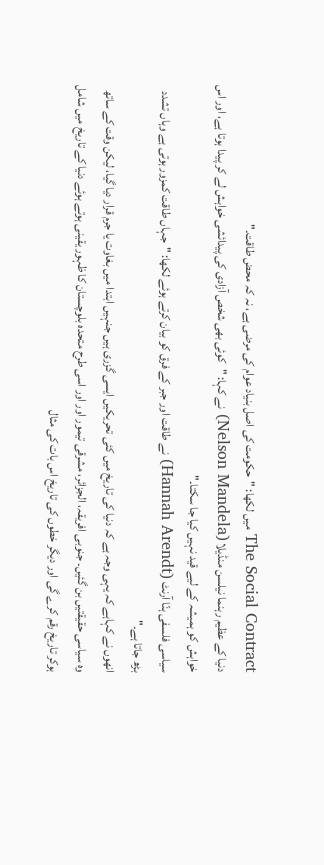The Social Contract میں لکھا: "حکومت کی اصل بنیاد عوام کی مرضی ہے، نہ کہ محض طاقت۔"
دنیا کے عظیم رہنما نیلسن منڈیلا (Nelson Mandela) نے کہا: "کوئی بھی شخص آزادی کی پیدائشی خواہش لے کر پیدا ہوتا ہے، اور اس خواہش کو ہمیشہ کے لیے قید نہیں کیا جا سکتا۔"
سیاسی فلسفی ہنّا آرنٹ (Hannah Arendt) نے طاقت اور جبر کے فرق کو بیان کرتے ہوئے لکھا: "جہاں طاقت کمزور ہوتی ہے وہاں تشدد بڑھ جاتا ہے۔"
انھوں نے کہاہے کہ یہی وجہ ہے کہ دنیا کی تاریخ میں کئی تحریکیں ایسی گزری ہیں جنہیں ابتدا میں بغاوت یا جرم قرار دیا گیا، لیکن وقت کے ساتھ وہ سیاسی حقیقتیں بن گئیں۔ جنوبی افریقہ، الجزائر، مشرقی تیمور اور اور اسی طرح متحدہ بلوچستان کا ظہور یقینی ہوتے ہوئے دنیا کے تاریخ میں شامل ہوکر تاریخ رقم کرے گی اور دیگر خطوں کی تاریخ اس بات کی مثال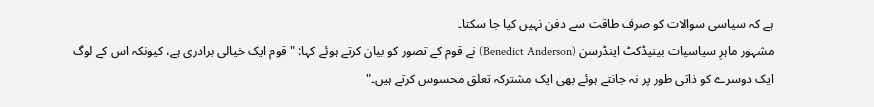ہے کہ سیاسی سوالات کو صرف طاقت سے دفن نہیں کیا جا سکتا۔
مشہور ماہرِ سیاسیات بینیڈکٹ اینڈرسن (Benedict Anderson) نے قوم کے تصور کو بیان کرتے ہوئے کہا: "قوم ایک خیالی برادری ہے، کیونکہ اس کے لوگ ایک دوسرے کو ذاتی طور پر نہ جانتے ہوئے بھی ایک مشترکہ تعلق محسوس کرتے ہیں۔"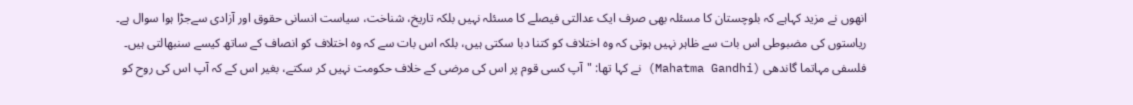انھوں نے مزید کہاہے کہ بلوچستان کا مسئلہ بھی صرف ایک عدالتی فیصلے کا مسئلہ نہیں بلکہ تاریخ، شناخت، سیاست انسانی حقوق اور آزادی سےجڑا ہوا سوال ہے۔ ریاستوں کی مضبوطی اس بات سے ظاہر نہیں ہوتی کہ وہ اختلاف کو کتنا دبا سکتی ہیں، بلکہ اس بات سے کہ وہ اختلاف کو انصاف کے ساتھ کیسے سنبھالتی ہیں۔
فلسفی مہاتما گاندھی (Mahatma Gandhi) نے کہا تھا: "آپ کسی قوم پر اس کی مرضی کے خلاف حکومت نہیں کر سکتے، بغیر اس کے کہ آپ اس کی روح کو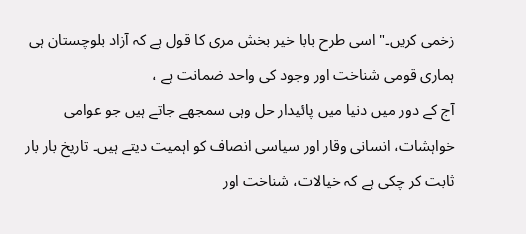زخمی کریں۔" اسی طرح بابا خیر بخش مری کا قول ہے کہ آزاد بلوچستان ہی ہماری قومی شناخت اور وجود کی واحد ضمانت ہے ،
آج کے دور میں دنیا میں پائیدار حل وہی سمجھے جاتے ہیں جو عوامی خواہشات، انسانی وقار اور سیاسی انصاف کو اہمیت دیتے ہیں۔ تاریخ بار بار ثابت کر چکی ہے کہ خیالات، شناخت اور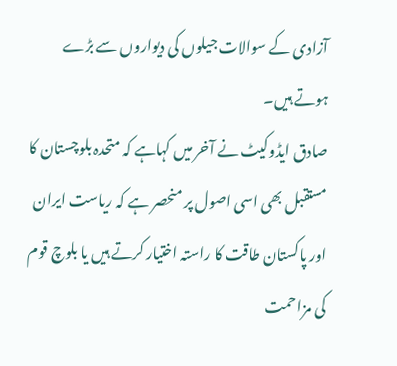آزادی کے سوالات جیلوں کی دیواروں سے بڑے ہوتے ہیں۔
صادق ایڈوکیٹ نے آخر میں کہاہے کہ متحدہ بلوچستان کا مستقبل بھی اسی اصول پر منحصر ہے کہ ریاست ایران اور پاکستان طاقت کا راستہ اختیار کرتے ہیں یا بلوچ قوم کی مزاحمت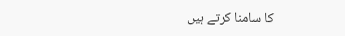کا سامنا کرتے ہیں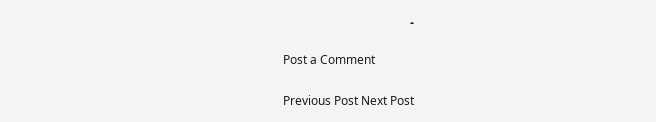۔

Post a Comment

Previous Post Next Post